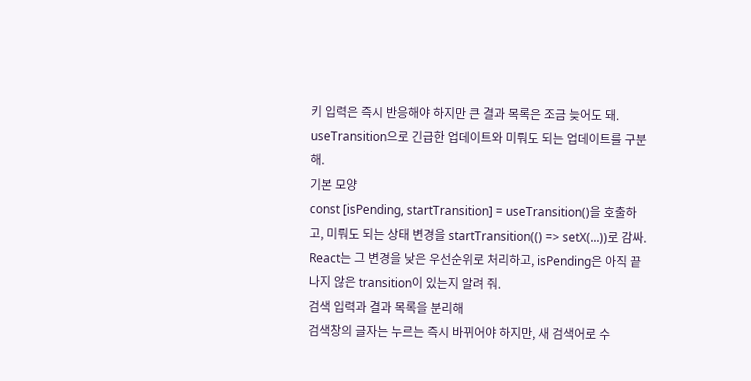키 입력은 즉시 반응해야 하지만 큰 결과 목록은 조금 늦어도 돼. useTransition으로 긴급한 업데이트와 미뤄도 되는 업데이트를 구분해.
기본 모양
const [isPending, startTransition] = useTransition()을 호출하고, 미뤄도 되는 상태 변경을 startTransition(() => setX(...))로 감싸. React는 그 변경을 낮은 우선순위로 처리하고, isPending은 아직 끝나지 않은 transition이 있는지 알려 줘.
검색 입력과 결과 목록을 분리해
검색창의 글자는 누르는 즉시 바뀌어야 하지만, 새 검색어로 수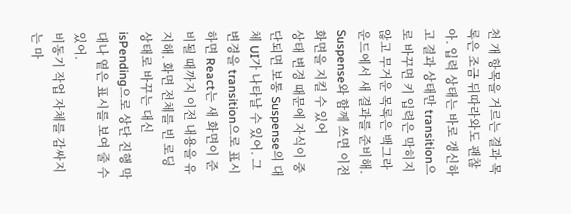천 개 항목을 거르는 결과 목록은 조금 뒤따라와도 괜찮아. 입력 상태는 바로 갱신하고 결과 상태만 transition으로 바꾸면 키 입력은 막히지 않고 무거운 목록은 백그라운드에서 새 결과를 준비해.
Suspense와 함께 쓰면 이전 화면을 지킬 수 있어
상태 변경 때문에 자식이 중단되면 보통 Suspense의 대체 UI가 나타날 수 있어. 그 변경을 transition으로 표시하면 React는 새 화면이 준비될 때까지 이전 내용을 유지해. 화면 전체를 빈 로딩 상태로 바꾸는 대신 isPending으로 상단 진행 막대나 옅은 표시를 보여 줄 수 있어.
비동기 작업 자체를 감싸지는 마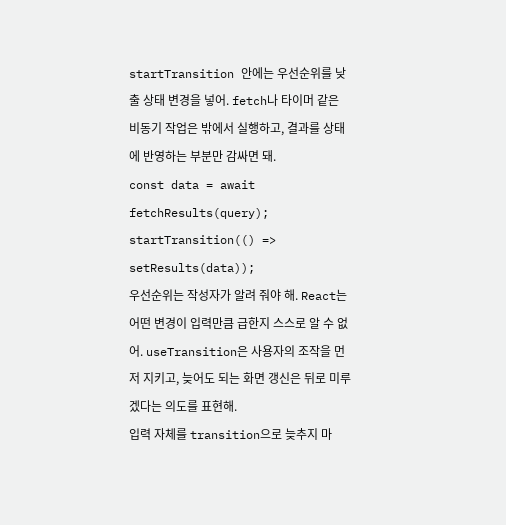startTransition 안에는 우선순위를 낮출 상태 변경을 넣어. fetch나 타이머 같은 비동기 작업은 밖에서 실행하고, 결과를 상태에 반영하는 부분만 감싸면 돼.
const data = await fetchResults(query);
startTransition(() => setResults(data));
우선순위는 작성자가 알려 줘야 해. React는 어떤 변경이 입력만큼 급한지 스스로 알 수 없어. useTransition은 사용자의 조작을 먼저 지키고, 늦어도 되는 화면 갱신은 뒤로 미루겠다는 의도를 표현해.
입력 자체를 transition으로 늦추지 마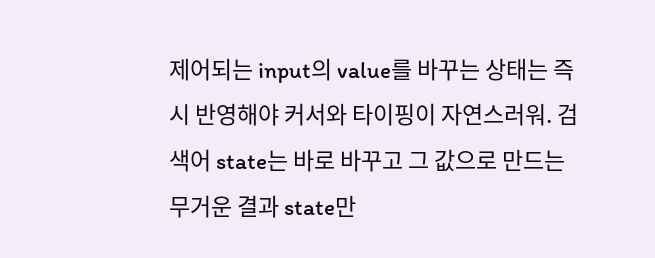제어되는 input의 value를 바꾸는 상태는 즉시 반영해야 커서와 타이핑이 자연스러워. 검색어 state는 바로 바꾸고 그 값으로 만드는 무거운 결과 state만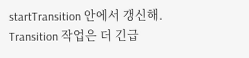startTransition 안에서 갱신해.
Transition 작업은 더 긴급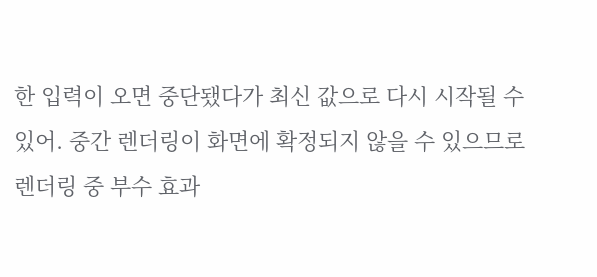한 입력이 오면 중단됐다가 최신 값으로 다시 시작될 수 있어. 중간 렌더링이 화면에 확정되지 않을 수 있으므로 렌더링 중 부수 효과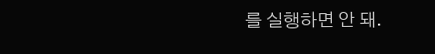를 실행하면 안 돼.